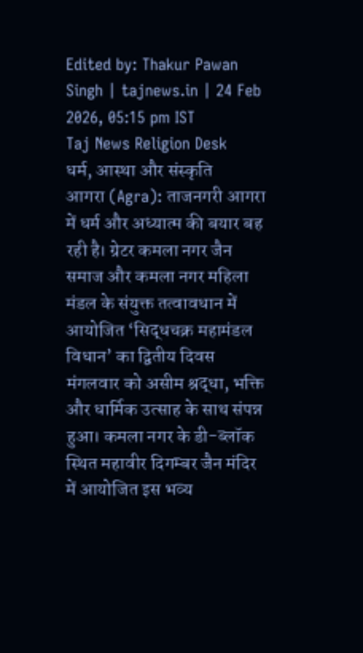Edited by: Thakur Pawan Singh | tajnews.in | 24 Feb 2026, 05:15 pm IST
Taj News Religion Desk
धर्म, आस्था और संस्कृति
आगरा (Agra): ताजनगरी आगरा में धर्म और अध्यात्म की बयार बह रही है। ग्रेटर कमला नगर जैन समाज और कमला नगर महिला मंडल के संयुक्त तत्वावधान में आयोजित ‘सिद्धचक्र महामंडल विधान’ का द्वितीय दिवस मंगलवार को असीम श्रद्धा, भक्ति और धार्मिक उत्साह के साथ संपन्न हुआ। कमला नगर के डी-ब्लॉक स्थित महावीर दिगम्बर जैन मंदिर में आयोजित इस भव्य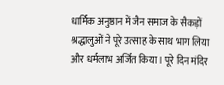धार्मिक अनुष्ठान में जैन समाज के सैकड़ों श्रद्धालुओं ने पूरे उत्साह के साथ भाग लिया और धर्मलाभ अर्जित किया। पूरे दिन मंदिर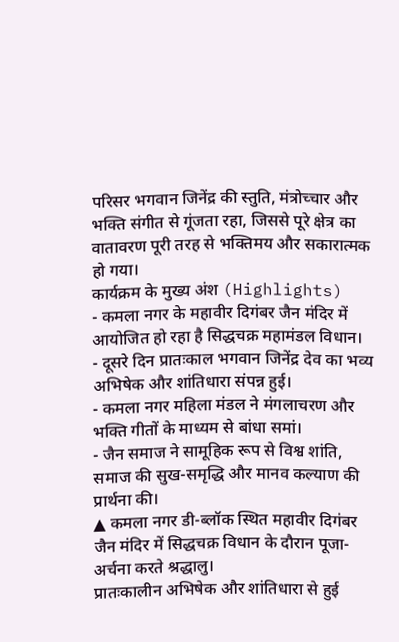परिसर भगवान जिनेंद्र की स्तुति, मंत्रोच्चार और भक्ति संगीत से गूंजता रहा, जिससे पूरे क्षेत्र का वातावरण पूरी तरह से भक्तिमय और सकारात्मक हो गया।
कार्यक्रम के मुख्य अंश (Highlights)
- कमला नगर के महावीर दिगंबर जैन मंदिर में आयोजित हो रहा है सिद्धचक्र महामंडल विधान।
- दूसरे दिन प्रातःकाल भगवान जिनेंद्र देव का भव्य अभिषेक और शांतिधारा संपन्न हुई।
- कमला नगर महिला मंडल ने मंगलाचरण और भक्ति गीतों के माध्यम से बांधा समां।
- जैन समाज ने सामूहिक रूप से विश्व शांति, समाज की सुख-समृद्धि और मानव कल्याण की प्रार्थना की।
▲ कमला नगर डी-ब्लॉक स्थित महावीर दिगंबर जैन मंदिर में सिद्धचक्र विधान के दौरान पूजा-अर्चना करते श्रद्धालु।
प्रातःकालीन अभिषेक और शांतिधारा से हुई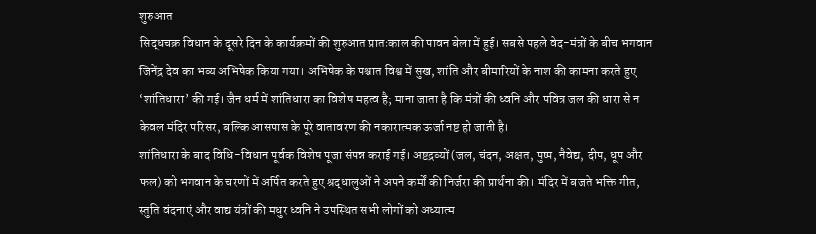शुरुआत
सिद्धचक्र विधान के दूसरे दिन के कार्यक्रमों की शुरुआत प्रातःकाल की पावन बेला में हुई। सबसे पहले वेद-मंत्रों के बीच भगवान जिनेंद्र देव का भव्य अभिषेक किया गया। अभिषेक के पश्चात विश्व में सुख, शांति और बीमारियों के नाश की कामना करते हुए ‘शांतिधारा’ की गई। जैन धर्म में शांतिधारा का विशेष महत्व है; माना जाता है कि मंत्रों की ध्वनि और पवित्र जल की धारा से न केवल मंदिर परिसर, बल्कि आसपास के पूरे वातावरण की नकारात्मक ऊर्जा नष्ट हो जाती है।
शांतिधारा के बाद विधि-विधान पूर्वक विशेष पूजा संपन्न कराई गई। अष्टद्रव्यों (जल, चंदन, अक्षत, पुष्प, नैवेद्य, दीप, धूप और फल) को भगवान के चरणों में अर्पित करते हुए श्रद्धालुओं ने अपने कर्मों की निर्जरा की प्रार्थना की। मंदिर में बजते भक्ति गीत, स्तुति वंदनाएं और वाद्य यंत्रों की मधुर ध्वनि ने उपस्थित सभी लोगों को अध्यात्म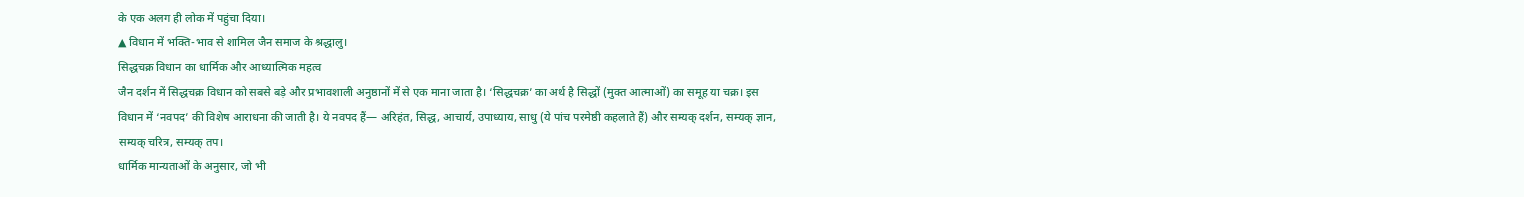के एक अलग ही लोक में पहुंचा दिया।
▲ विधान में भक्ति-भाव से शामिल जैन समाज के श्रद्धालु।
सिद्धचक्र विधान का धार्मिक और आध्यात्मिक महत्व
जैन दर्शन में सिद्धचक्र विधान को सबसे बड़े और प्रभावशाली अनुष्ठानों में से एक माना जाता है। ‘सिद्धचक्र’ का अर्थ है सिद्धों (मुक्त आत्माओं) का समूह या चक्र। इस विधान में ‘नवपद’ की विशेष आराधना की जाती है। ये नवपद हैं— अरिहंत, सिद्ध, आचार्य, उपाध्याय, साधु (ये पांच परमेष्ठी कहलाते हैं) और सम्यक् दर्शन, सम्यक् ज्ञान, सम्यक् चरित्र, सम्यक् तप।
धार्मिक मान्यताओं के अनुसार, जो भी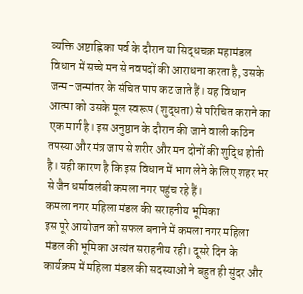व्यक्ति अष्टाह्निका पर्व के दौरान या सिद्धचक्र महामंडल विधान में सच्चे मन से नवपदों की आराधना करता है, उसके जन्म-जन्मांतर के संचित पाप कट जाते हैं। यह विधान आत्मा को उसके मूल स्वरूप (शुद्धता) से परिचित कराने का एक मार्ग है। इस अनुष्ठान के दौरान की जाने वाली कठिन तपस्या और मंत्र जाप से शरीर और मन दोनों की शुद्धि होती है। यही कारण है कि इस विधान में भाग लेने के लिए शहर भर से जैन धर्मावलंबी कमला नगर पहुंच रहे हैं।
कमला नगर महिला मंडल की सराहनीय भूमिका
इस पूरे आयोजन को सफल बनाने में कमला नगर महिला मंडल की भूमिका अत्यंत सराहनीय रही। दूसरे दिन के कार्यक्रम में महिला मंडल की सदस्याओं ने बहुत ही सुंदर और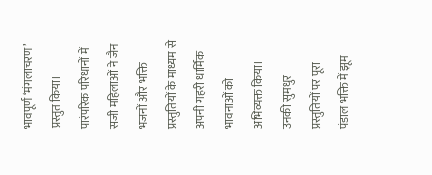भावपूर्ण ‘मंगलाचरण’ प्रस्तुत किया। पारंपरिक परिधानों में सजी महिलाओं ने जैन भजनों और भक्ति प्रस्तुतियों के माध्यम से अपनी गहरी धार्मिक भावनाओं को अभिव्यक्त किया। उनकी सुमधुर प्रस्तुतियों पर पूरा पंडाल भक्ति में झूम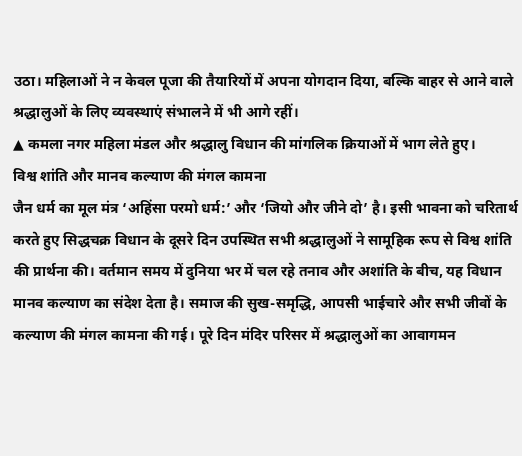उठा। महिलाओं ने न केवल पूजा की तैयारियों में अपना योगदान दिया, बल्कि बाहर से आने वाले श्रद्धालुओं के लिए व्यवस्थाएं संभालने में भी आगे रहीं।
▲ कमला नगर महिला मंडल और श्रद्धालु विधान की मांगलिक क्रियाओं में भाग लेते हुए।
विश्व शांति और मानव कल्याण की मंगल कामना
जैन धर्म का मूल मंत्र ‘अहिंसा परमो धर्म:’ और ‘जियो और जीने दो’ है। इसी भावना को चरितार्थ करते हुए सिद्धचक्र विधान के दूसरे दिन उपस्थित सभी श्रद्धालुओं ने सामूहिक रूप से विश्व शांति की प्रार्थना की। वर्तमान समय में दुनिया भर में चल रहे तनाव और अशांति के बीच, यह विधान मानव कल्याण का संदेश देता है। समाज की सुख-समृद्धि, आपसी भाईचारे और सभी जीवों के कल्याण की मंगल कामना की गई। पूरे दिन मंदिर परिसर में श्रद्धालुओं का आवागमन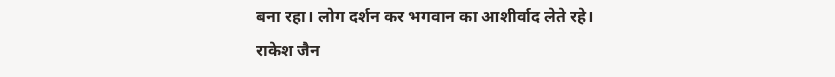बना रहा। लोग दर्शन कर भगवान का आशीर्वाद लेते रहे।
राकेश जैन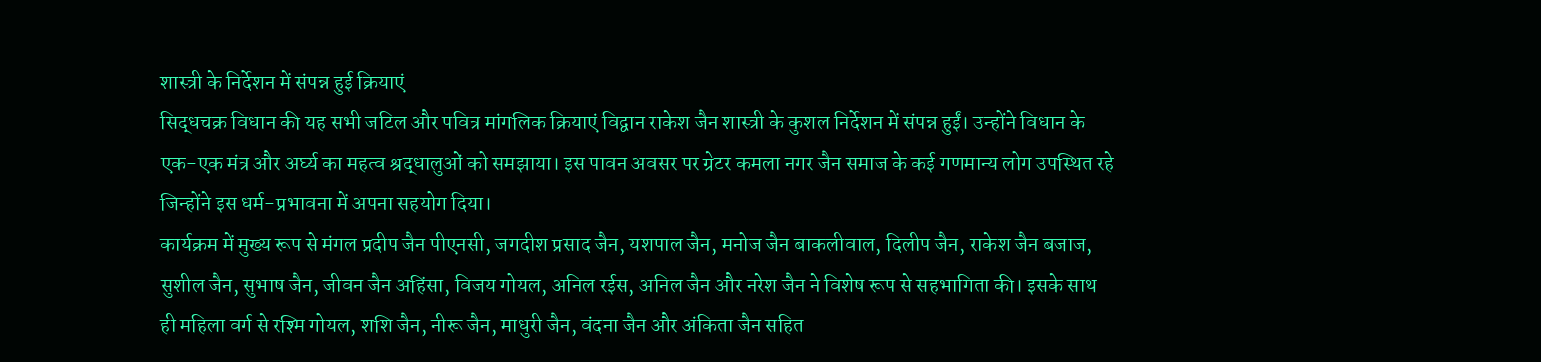शास्त्री के निर्देशन में संपन्न हुई क्रियाएं
सिद्धचक्र विधान की यह सभी जटिल और पवित्र मांगलिक क्रियाएं विद्वान राकेश जैन शास्त्री के कुशल निर्देशन में संपन्न हुईं। उन्होंने विधान के एक-एक मंत्र और अर्घ्य का महत्व श्रद्धालुओं को समझाया। इस पावन अवसर पर ग्रेटर कमला नगर जैन समाज के कई गणमान्य लोग उपस्थित रहे जिन्होंने इस धर्म-प्रभावना में अपना सहयोग दिया।
कार्यक्रम में मुख्य रूप से मंगल प्रदीप जैन पीएनसी, जगदीश प्रसाद जैन, यशपाल जैन, मनोज जैन बाकलीवाल, दिलीप जैन, राकेश जैन बजाज, सुशील जैन, सुभाष जैन, जीवन जैन अहिंसा, विजय गोयल, अनिल रईस, अनिल जैन और नरेश जैन ने विशेष रूप से सहभागिता की। इसके साथ ही महिला वर्ग से रश्मि गोयल, शशि जैन, नीरू जैन, माधुरी जैन, वंदना जैन और अंकिता जैन सहित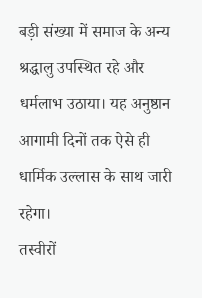बड़ी संख्या में समाज के अन्य श्रद्धालु उपस्थित रहे और धर्मलाभ उठाया। यह अनुष्ठान आगामी दिनों तक ऐसे ही धार्मिक उल्लास के साथ जारी रहेगा।
तस्वीरों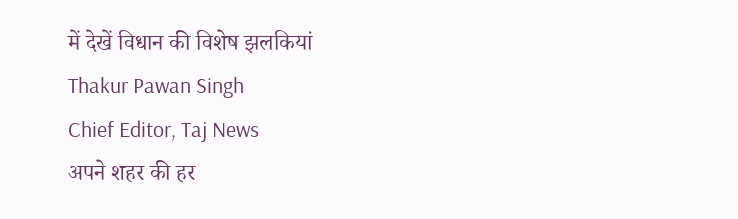में देखें विधान की विशेष झलकियां
Thakur Pawan Singh
Chief Editor, Taj News
अपने शहर की हर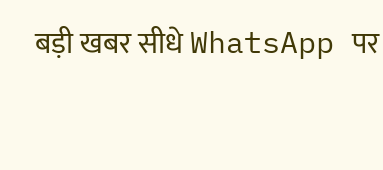बड़ी खबर सीधे WhatsApp पर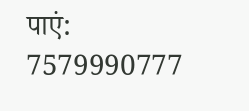पाएं:
7579990777